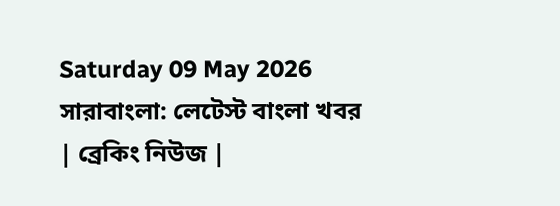Saturday 09 May 2026
সারাবাংলা: লেটেস্ট বাংলা খবর | ব্রেকিং নিউজ |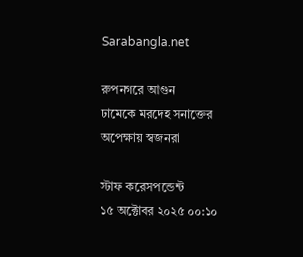Sarabangla.net

রুপনগরে আগুন
ঢামেকে মরদেহ সনাক্তের অপেক্ষায় স্বজনরা

স্টাফ করেসপন্ডেন্ট
১৫ অক্টোবর ২০২৫ ০০:১০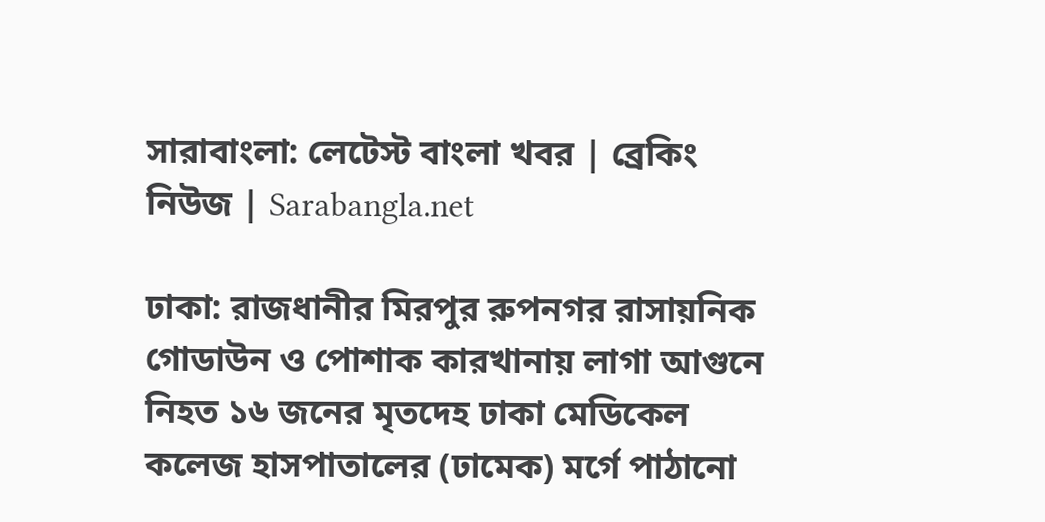সারাবাংলা: লেটেস্ট বাংলা খবর | ব্রেকিং নিউজ | Sarabangla.net

ঢাকা: রাজধানীর মিরপুর রুপনগর রাসায়নিক গোডাউন ও পোশাক কারখানায় লাগা আগুনে নিহত ১৬ জনের মৃতদেহ ঢাকা মেডিকেল কলেজ হাসপাতালের (ঢামেক) মর্গে পাঠানো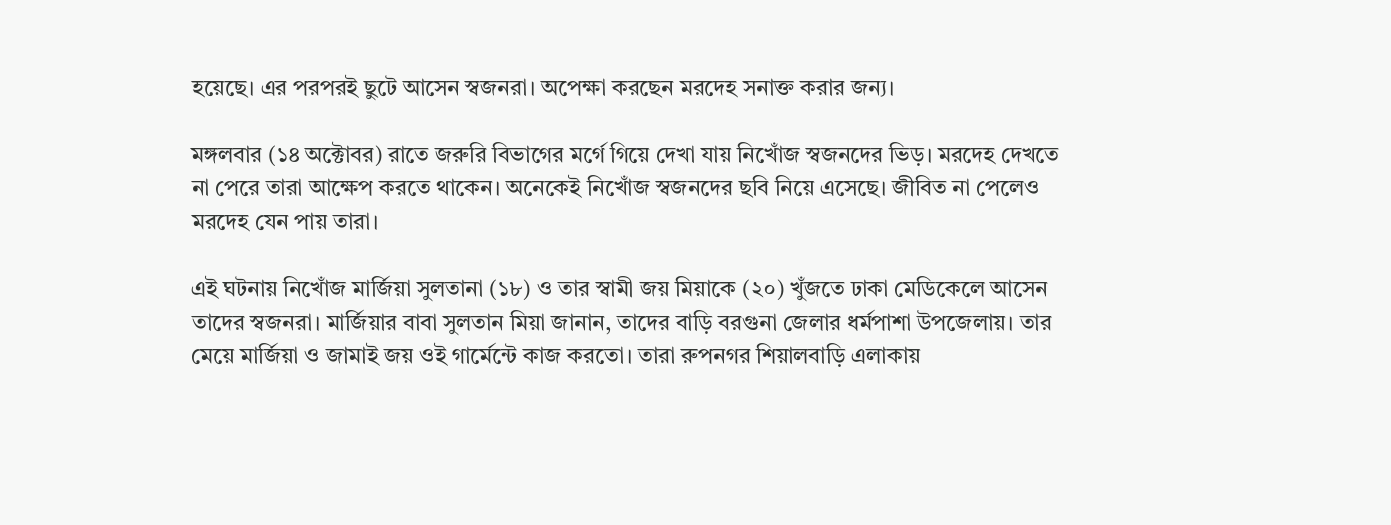হয়েছে। এর পরপরই ছুটে আসেন স্বজনরা। অপেক্ষা করছেন মরদেহ সনাক্ত করার জন্য।

মঙ্গলবার (১৪ অক্টোবর) রাতে জরুরি বিভাগের মর্গে গিয়ে দেখা যায় নিখোঁজ স্বজনদের ভিড়। মরদেহ দেখতে না পেরে তারা আক্ষেপ করতে থাকেন। অনেকেই নিখোঁজ স্বজনদের ছবি নিয়ে এসেছে। জীবিত না পেলেও মরদেহ যেন পায় তারা।

এই ঘটনায় নিখোঁজ মার্জিয়া সুলতানা (১৮) ও তার স্বামী জয় মিয়াকে (২০) খুঁজতে ঢাকা মেডিকেলে আসেন তাদের স্বজনরা। মার্জিয়ার বাবা সুলতান মিয়া জানান, তাদের বাড়ি বরগুনা জেলার ধর্মপাশা উপজেলায়। তার মেয়ে মার্জিয়া ও জামাই জয় ওই গার্মেন্টে কাজ করতো। তারা রুপনগর শিয়ালবাড়ি এলাকায়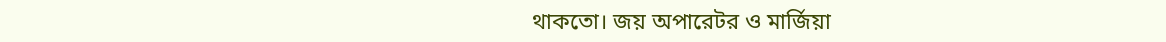থাকতো। জয় অপারেটর ও মার্জিয়া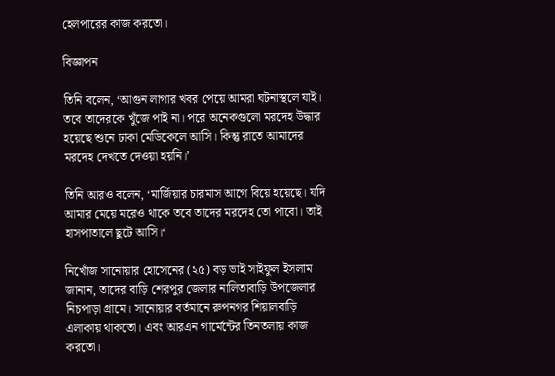হেলপারের কাজ করতো।

বিজ্ঞাপন

তিনি বলেন, ‘আগুন লাগার খবর পেয়ে আমরা ঘটনাস্থলে যাই। তবে তাদেরকে খুঁজে পাই না। পরে অনেকগুলো মরদেহ উদ্ধার হয়েছে শুনে ঢাকা মেডিকেলে আসি। কিন্তু রাতে আমাদের মরদেহ দেখতে দেওয়া হয়নি।’

তিনি আরও বলেন, ‘মার্জিয়ার চারমাস আগে বিয়ে হয়েছে। যদি আমার মেয়ে মরেও থাকে তবে তাদের মরদেহ তো পাবো। তাই হাসপাতালে ছুটে আসি।‘

নিখোঁজ সানোয়ার হোসেনের (২৫) বড় ভাই সাইফুল ইসলাম জানান, তাদের বাড়ি শেরপুর জেলার নালিতাবাড়ি উপজেলার নিচপাড়া গ্রামে। সানোয়ার বর্তমানে রুপনগর শিয়ালবাড়ি এলাকায় থাকতো। এবং আরএন গার্মেন্টের তিনতলায় কাজ করতো।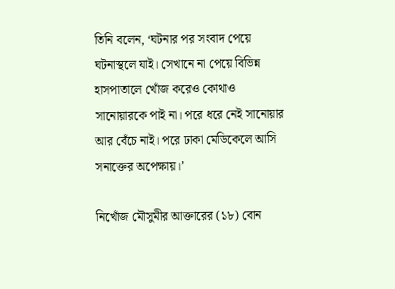তিনি বলেন, ‘ঘটনার পর সংবাদ পেয়ে ঘটনাস্থলে যাই। সেখানে না পেয়ে বিভিন্ন হাসপাতালে খোঁজ করেও কোথাও সানোয়ারকে পাই না। পরে ধরে নেই সানোয়ার আর বেঁচে নাই। পরে ঢাকা মেডিকেলে আসি সনাক্তের অপেক্ষায়।’

নিখোঁজ মৌসুমীর আক্তারের (১৮) বোন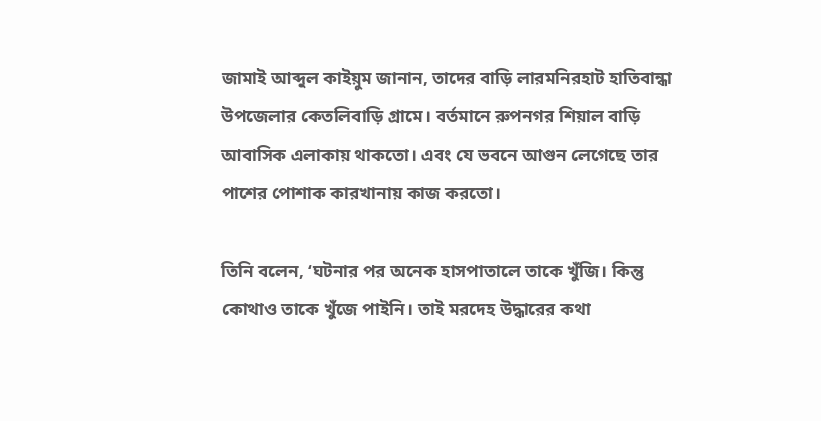জামাই আব্দুল কাইয়ুম জানান, তাদের বাড়ি লারমনিরহাট হাতিবান্ধা উপজেলার কেতলিবাড়ি গ্রামে। বর্তমানে রুপনগর শিয়াল বাড়ি আবাসিক এলাকায় থাকতো। এবং যে ভবনে আগুন লেগেছে তার পাশের পোশাক কারখানায় কাজ করতো।

তিনি বলেন, ‘ঘটনার পর অনেক হাসপাতালে তাকে খুঁজি। কিন্তু কোথাও তাকে খুঁজে পাইনি। তাই মরদেহ উদ্ধারের কথা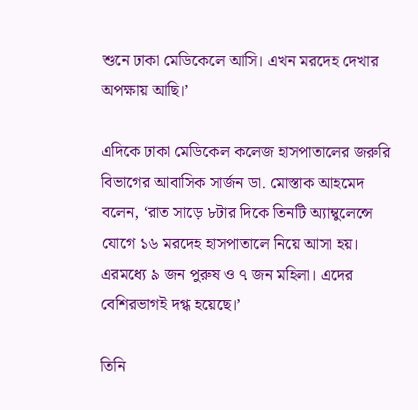শুনে ঢাকা মেডিকেলে আসি। এখন মরদেহ দেখার অপক্ষায় আছি।’

এদিকে ঢাকা মেডিকেল কলেজ হাসপাতালের জরুরি বিভাগের আবাসিক সার্জন ডা. মোস্তাক আহমেদ বলেন, ‘রাত সাড়ে ৮টার দিকে তিনটি অ্যাম্বুলেন্সে যোগে ১৬ মরদেহ হাসপাতালে নিয়ে আসা হয়। এরমধ্যে ৯ জন পুরুষ ও ৭ জন মহিলা। এদের বেশিরভাগই দগ্ধ হয়েছে।’

তিনি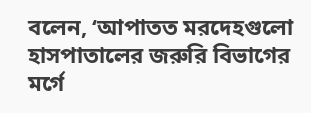বলেন, ‘আপাতত মরদেহগুলো হাসপাতালের জরুরি বিভাগের মর্গে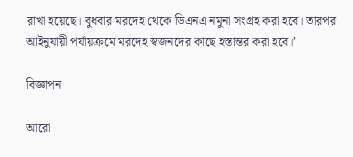রাখা হয়েছে। বুধবার মরদেহ থেকে ডিএনএ নমুনা সংগ্রহ করা হবে। তারপর আইনুযায়ী পর্যায়ক্রমে মরদেহ স্বজনদের কাছে হস্তান্তর করা হবে।’

বিজ্ঞাপন

আরো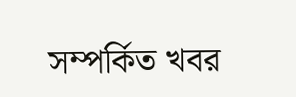সম্পর্কিত খবর